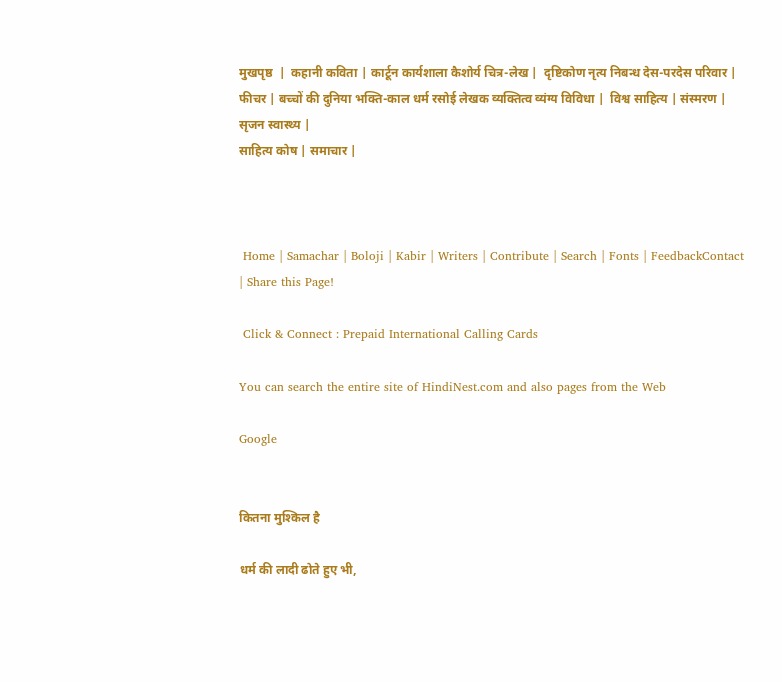मुखपृष्ठ  |  कहानी कविता | कार्टून कार्यशाला कैशोर्य चित्र-लेख |  दृष्टिकोण नृत्य निबन्ध देस-परदेस परिवार | फीचर | बच्चों की दुनिया भक्ति-काल धर्म रसोई लेखक व्यक्तित्व व्यंग्य विविधा |  विश्व साहित्य | संस्मरण | सृजन स्वास्थ्य |
साहित्य कोष | समाचार |



 Home | Samachar | Boloji | Kabir | Writers | Contribute | Search | Fonts | FeedbackContact | Share this Page!

 Click & Connect : Prepaid International Calling Cards

You can search the entire site of HindiNest.com and also pages from the Web

Google


कितना मुश्किल है

धर्म की लादी ढोते हुए भी,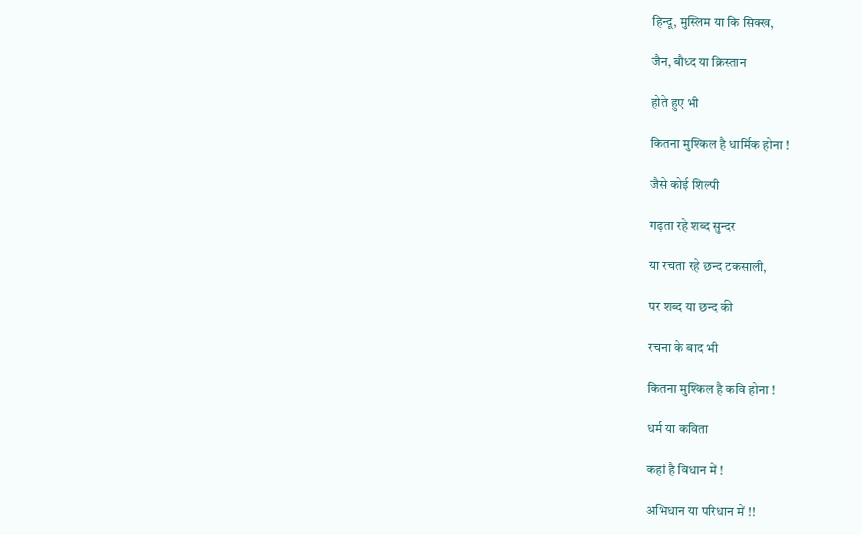हिन्दू, मुस्लिम या कि सिक्ख,

जैन, बौध्द या क्रिस्तान

होते हुए भी

कितना मुश्किल है धार्मिक होना !

जैसे कोई शिल्पी

गढ़ता रहे शब्द सुन्दर

या रचता रहे छन्द टकसाली,

पर शब्द या छन्द की

रचना के बाद भी

कितना मुश्किल है कवि होना !

धर्म या कविता

कहां है विधान में !

अभिधान या परिधान में !!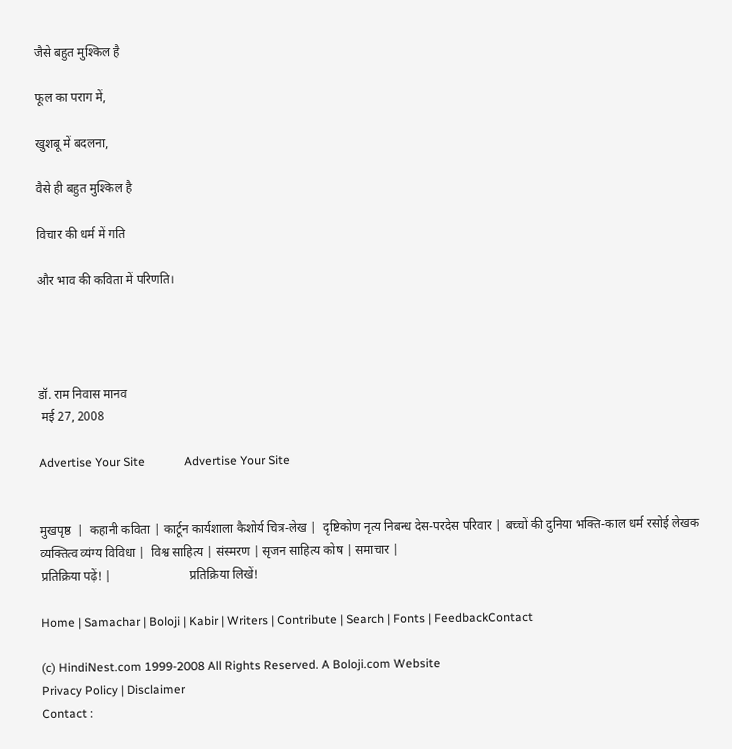जैसे बहुत मुश्किल है

फूल का पराग में,

खुशबू में बदलना,

वैसे ही बहुत मुश्किल है

विचार की धर्म में गति

और भाव की कविता में परिणति।




डॉ. राम निवास मानव
 मई 27, 2008

Advertise Your Site             Advertise Your Site


मुखपृष्ठ  |  कहानी कविता | कार्टून कार्यशाला कैशोर्य चित्र-लेख |  दृष्टिकोण नृत्य निबन्ध देस-परदेस परिवार | बच्चों की दुनिया भक्ति-काल धर्म रसोई लेखक व्यक्तित्व व्यंग्य विविधा |  विश्व साहित्य | संस्मरण | सृजन साहित्य कोष | समाचार |
प्रतिक्रिया पढ़ें! |                         प्रतिक्रिया लिखें!

Home | Samachar | Boloji | Kabir | Writers | Contribute | Search | Fonts | FeedbackContact

(c) HindiNest.com 1999-2008 All Rights Reserved. A Boloji.com Website
Privacy Policy | Disclaimer
Contact :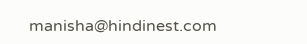manisha@hindinest.com